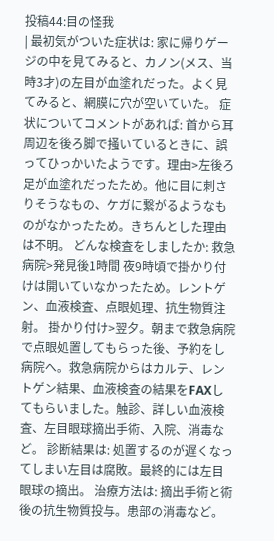投稿44:目の怪我
| 最初気がついた症状は: 家に帰りゲージの中を見てみると、カノン(メス、当時3才)の左目が血塗れだった。よく見てみると、網膜に穴が空いていた。 症状についてコメントがあれば: 首から耳周辺を後ろ脚で掻いているときに、誤ってひっかいたようです。理由>左後ろ足が血塗れだったため。他に目に刺さりそうなもの、ケガに繋がるようなものがなかったため。きちんとした理由は不明。 どんな検査をしましたか: 救急病院>発見後1時間 夜9時頃で掛かり付けは開いていなかったため。レントゲン、血液検査、点眼処理、抗生物質注射。 掛かり付け>翌夕。朝まで救急病院で点眼処置してもらった後、予約をし病院へ。救急病院からはカルテ、レントゲン結果、血液検査の結果をFAXしてもらいました。触診、詳しい血液検査、左目眼球摘出手術、入院、消毒など。 診断結果は: 処置するのが遅くなってしまい左目は腐敗。最終的には左目眼球の摘出。 治療方法は: 摘出手術と術後の抗生物質投与。患部の消毒など。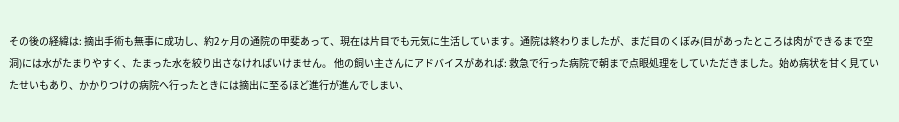その後の経緯は: 摘出手術も無事に成功し、約2ヶ月の通院の甲斐あって、現在は片目でも元気に生活しています。通院は終わりましたが、まだ目のくぼみ(目があったところは肉ができるまで空洞)には水がたまりやすく、たまった水を絞り出さなければいけません。 他の飼い主さんにアドバイスがあれば: 救急で行った病院で朝まで点眼処理をしていただきました。始め病状を甘く見ていたせいもあり、かかりつけの病院へ行ったときには摘出に至るほど進行が進んでしまい、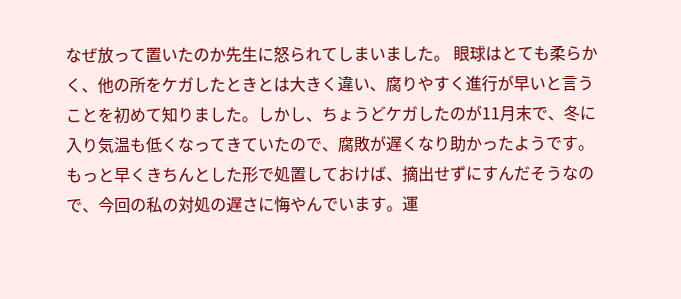なぜ放って置いたのか先生に怒られてしまいました。 眼球はとても柔らかく、他の所をケガしたときとは大きく違い、腐りやすく進行が早いと言うことを初めて知りました。しかし、ちょうどケガしたのが11月末で、冬に入り気温も低くなってきていたので、腐敗が遅くなり助かったようです。 もっと早くきちんとした形で処置しておけば、摘出せずにすんだそうなので、今回の私の対処の遅さに悔やんでいます。運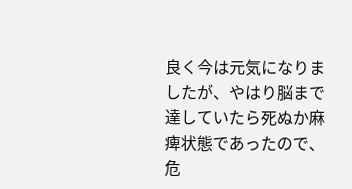良く今は元気になりましたが、やはり脳まで達していたら死ぬか麻痺状態であったので、危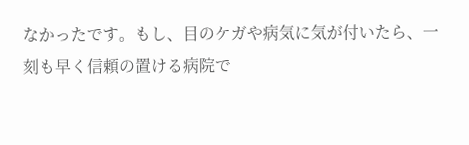なかったです。もし、目のケガや病気に気が付いたら、一刻も早く信頼の置ける病院で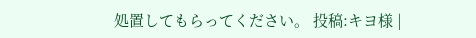処置してもらってください。 投稿:キヨ様 |